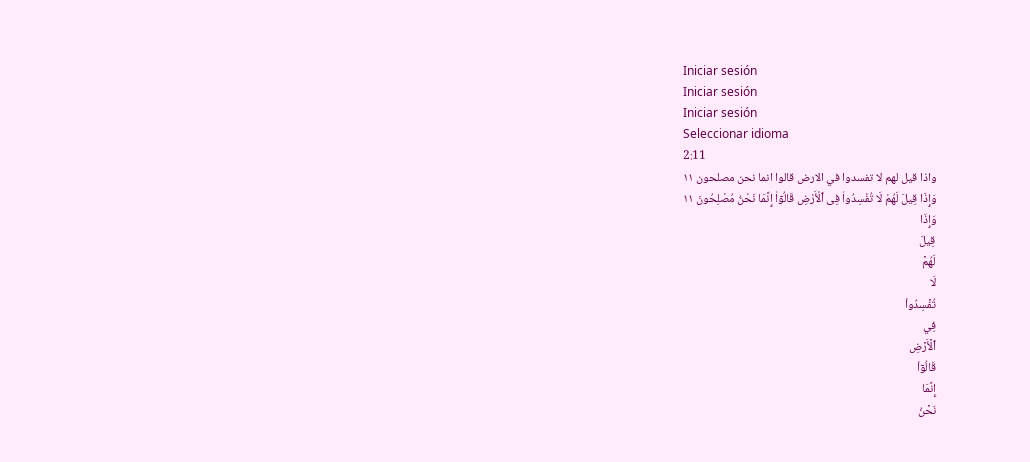Iniciar sesión
Iniciar sesión
Iniciar sesión
Seleccionar idioma
2:11
واذا قيل لهم لا تفسدوا في الارض قالوا انما نحن مصلحون ١١
وَإِذَا قِيلَ لَهُمْ لَا تُفْسِدُوا۟ فِى ٱلْأَرْضِ قَالُوٓا۟ إِنَّمَا نَحْنُ مُصْلِحُونَ ١١
وَإِذَا
قِيلَ
لَهُمۡ
لَا
تُفۡسِدُواْ
فِي
ٱلۡأَرۡضِ
قَالُوٓاْ
إِنَّمَا
نَحۡنُ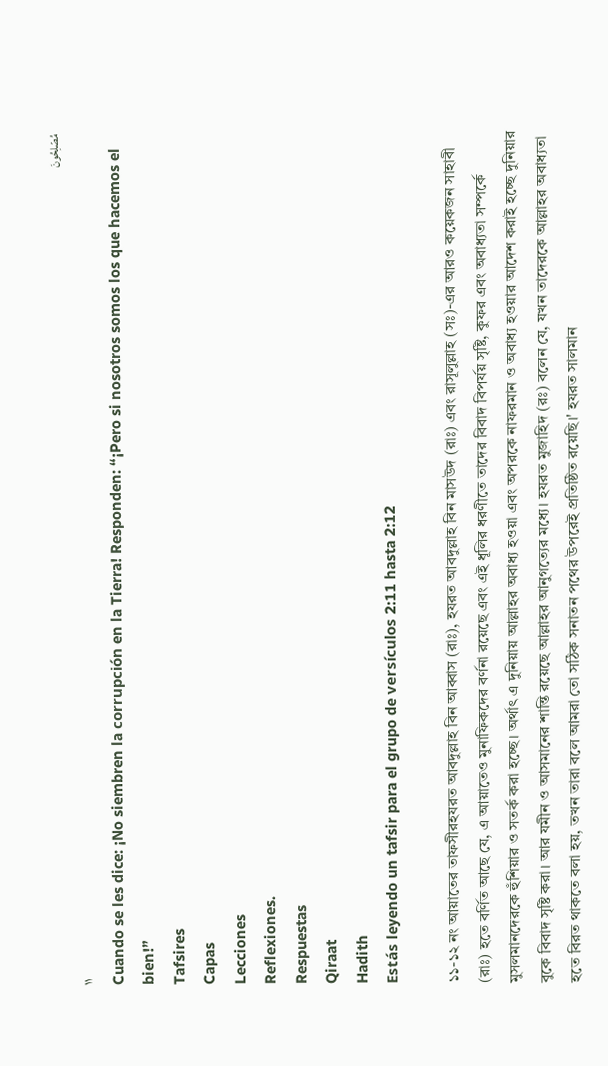مُصۡلِحُونَ
١١
Cuando se les dice: ¡No siembren la corrupción en la Tierra! Responden: “¡Pero si nosotros somos los que hacemos el bien!”
Tafsires
Capas
Lecciones
Reflexiones.
Respuestas
Qiraat
Hadith
Estás leyendo un tafsir para el grupo de versículos 2:11 hasta 2:12

১১-১২ নং আয়াতের তাফসীরহযরত আবদুল্লাহ বিন আব্বাস (রাঃ), হযরত আবদুল্লাহ বিন মাসউদ (রাঃ) এবং রাসূলুল্লাহ (সঃ)-এর আরও কয়েকজন সাহাবী (রাঃ) হতে বর্ণিত আছে যে, এ আয়াতেও মুনাফিকদের বর্ণনা রয়েছে এবং এই ধূলির ধরণীতে তাদের বিবাদ বিপর্যয় সৃষ্টি, কুফর এবং অবাধ্যতা সম্পর্কে মুসলমানদেরকে হুঁশিয়ার ও সতর্ক করা হচ্ছে। অর্থাৎ এ দুনিয়ায় আল্লাহর অবাধ্য হওয়া এবং অপরকে নাফরমান ও অবাধ্য হওয়ার আদেশ করাই হচ্ছে দুনিয়ার বুকে বিবাদ সৃষ্টি করা। আর যমীন ও আসমানের শান্তি রয়েছে আল্লাহর আনুগত্যের মধ্যে। হযরত মুজাহিদ (রঃ) বলেন যে, যখন তাদেরকে আল্লাহর অবাধ্যতা হতে বিরত থাকতে বলা হয়, তখন তারা বলে আমরা তো সঠিক সনাতন পথের উপরেই প্রতিষ্ঠিত রয়েছি।' হযরত সালমান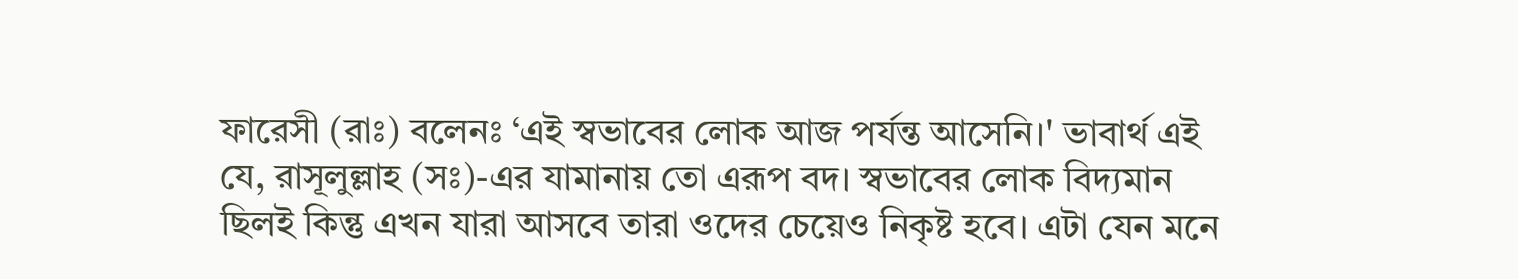ফারেসী (রাঃ) বলেনঃ ‘এই স্বভাবের লোক আজ পর্যন্ত আসেনি।' ভাবার্থ এই যে, রাসূলুল্লাহ (সঃ)-এর যামানায় তো এরূপ বদ। স্বভাবের লোক বিদ্যমান ছিলই কিন্তু এখন যারা আসবে তারা ওদের চেয়েও নিকৃষ্ট হবে। এটা যেন মনে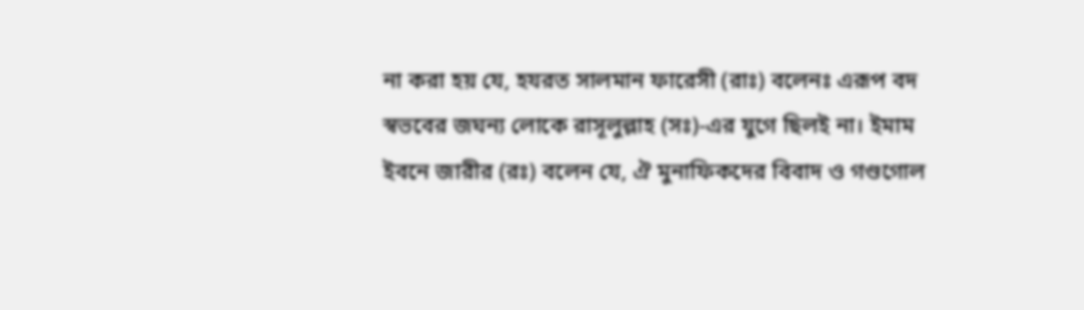না করা হয় যে, হযরত সালমান ফারেসী (রাঃ) বলেনঃ এরূপ বদ স্বভবের জঘন্য লোকে রাসূলুল্লাহ (সঃ)-এর যুগে ছিলই না। ইমাম ইবনে জারীর (রঃ) বলেন যে, ঐ মুনাফিকদের বিবাদ ও গণ্ডগোল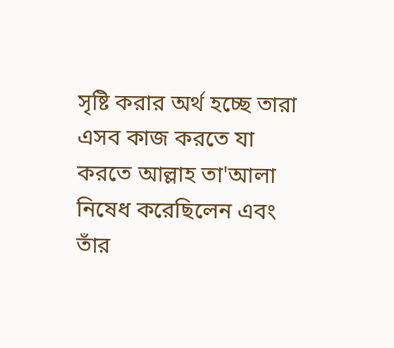সৃষ্টি করার অর্থ হচ্ছে তারা এসব কাজ করতে যা করতে আল্লাহ তা'আলা নিষেধ করেছিলেন এবং তাঁর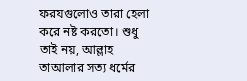ফরযগুলোও তারা হেলা করে নষ্ট করতো। শুধু তাই নয়, আল্লাহ তাআলার সত্য ধর্মের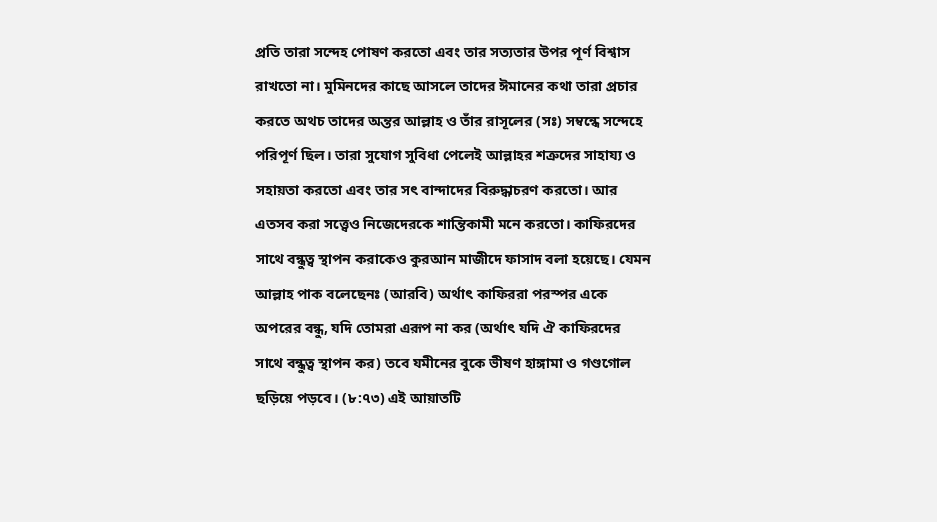প্রতি তারা সন্দেহ পোষণ করতো এবং তার সত্যতার উপর পূর্ণ বিশ্বাস রাখতো না। মুমিনদের কাছে আসলে তাদের ঈমানের কথা তারা প্রচার করতে অথচ তাদের অন্তর আল্লাহ ও তাঁর রাসূলের (সঃ) সম্বন্ধে সন্দেহে পরিপূর্ণ ছিল। তারা সুযোগ সুবিধা পেলেই আল্লাহর শত্রুদের সাহায্য ও সহায়তা করতো এবং তার সৎ বান্দাদের বিরুদ্ধাচরণ করতো। আর এতসব করা সত্ত্বেও নিজেদেরকে শান্তিকামী মনে করতো। কাফিরদের সাথে বন্ধুত্ব স্থাপন করাকেও কুরআন মাজীদে ফাসাদ বলা হয়েছে। যেমন আল্লাহ পাক বলেছেনঃ (আরবি) অর্থাৎ কাফিররা পরস্পর একে অপরের বন্ধু, যদি তোমরা এরূপ না কর (অর্থাৎ যদি ঐ কাফিরদের সাথে বন্ধুত্ব স্থাপন কর) তবে যমীনের বুকে ভীষণ হাঙ্গামা ও গণ্ডগোল ছড়িয়ে পড়বে। (৮:৭৩) এই আয়াতটি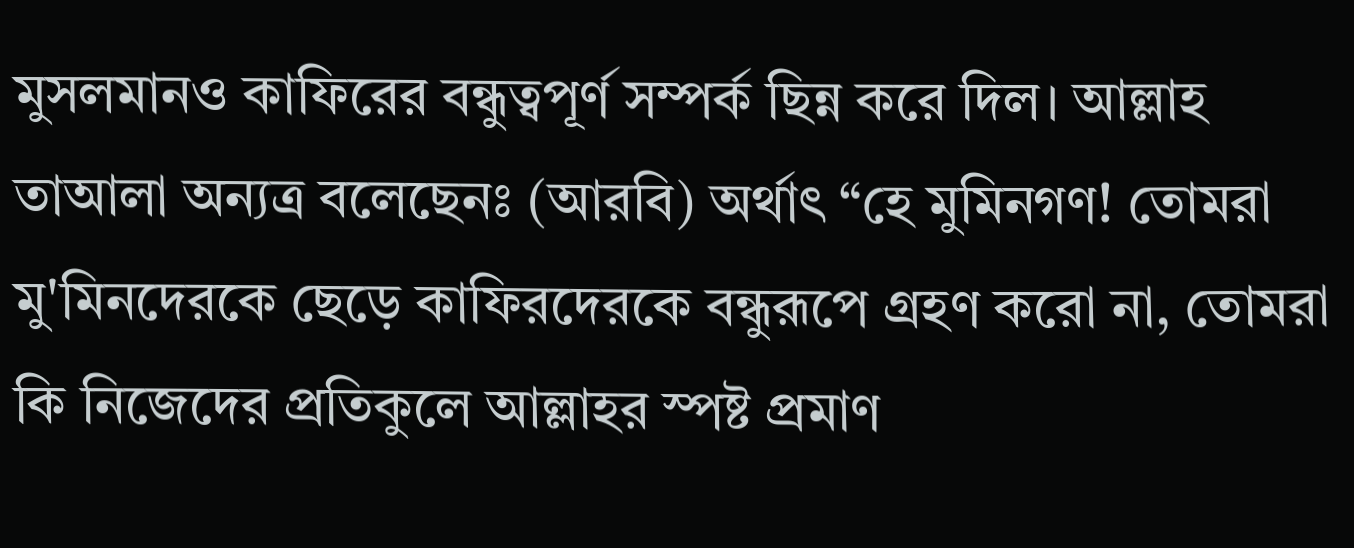মুসলমানও কাফিরের বন্ধুত্বপূর্ণ সম্পর্ক ছিন্ন করে দিল। আল্লাহ তাআলা অন্যত্র বলেছেনঃ (আরবি) অর্থাৎ “হে মুমিনগণ! তোমরা মু'মিনদেরকে ছেড়ে কাফিরদেরকে বন্ধুরূপে গ্রহণ করো না, তোমরা কি নিজেদের প্রতিকুলে আল্লাহর স্পষ্ট প্রমাণ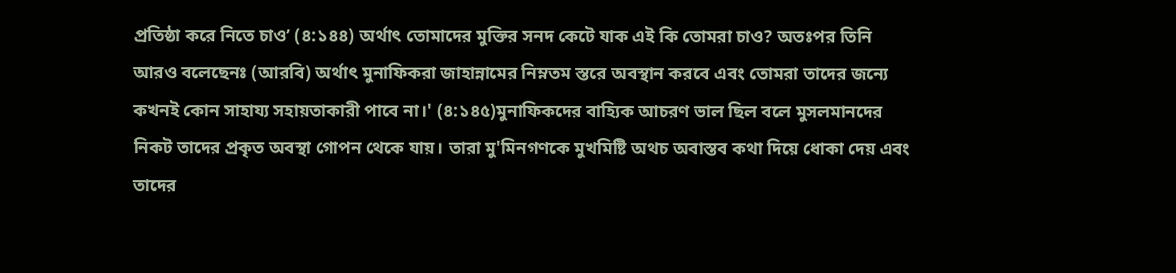প্রতিষ্ঠা করে নিতে চাও’ (৪:১৪৪) অর্থাৎ তোমাদের মুক্তির সনদ কেটে যাক এই কি তোমরা চাও? অতঃপর তিনি আরও বলেছেনঃ (আরবি) অর্থাৎ মুনাফিকরা জাহান্নামের নিম্নতম স্তরে অবস্থান করবে এবং তোমরা তাদের জন্যে কখনই কোন সাহায্য সহায়তাকারী পাবে না।' (৪:১৪৫)মুনাফিকদের বাহ্যিক আচরণ ভাল ছিল বলে মুসলমানদের নিকট তাদের প্রকৃত অবস্থা গোপন থেকে যায়। তারা মু'মিনগণকে মুখমিষ্টি অথচ অবাস্তব কথা দিয়ে ধোকা দেয় এবং তাদের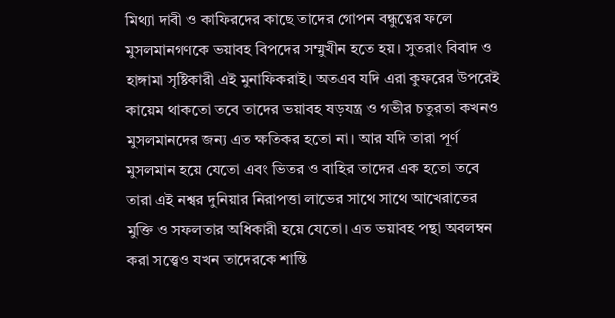মিথ্যা দাবী ও কাফিরদের কাছে তাদের গোপন বন্ধুত্বের ফলে মুসলমানগণকে ভয়াবহ বিপদের সম্মুখীন হতে হয়। সুতরাং বিবাদ ও হাঙ্গামা সৃষ্টিকারী এই মুনাফিকরাই। অতএব যদি এরা কুফরের উপরেই কায়েম থাকতো তবে তাদের ভয়াবহ ষড়যন্ত্র ও গভীর চতুরতা কখনও মুসলমানদের জন্য এত ক্ষতিকর হতো না। আর যদি তারা পূর্ণ মুসলমান হয়ে যেতো এবং ভিতর ও বাহির তাদের এক হতো তবে তারা এই নশ্বর দুনিয়ার নিরাপত্তা লাভের সাথে সাথে আখেরাতের মুক্তি ও সফলতার অধিকারী হয়ে যেতো। এত ভয়াবহ পন্থা অবলম্বন করা সত্ত্বেও যখন তাদেরকে শান্তি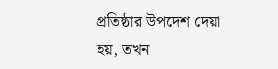প্রতিষ্ঠার উপদেশ দেয়া হয়, তখন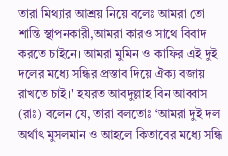তারা মিথ্যার আশ্রয় নিয়ে বলেঃ আমরা তো শান্তি স্থাপনকারী,আমরা কারও সাথে বিবাদ করতে চাইনে। আমরা মুমিন ও কাফির এই দুই দলের মধ্যে সন্ধির প্রস্তাব দিয়ে ঐক্য বজায় রাখতে চাই।' হযরত আবদুল্লাহ বিন আব্বাস (রাঃ) বলেন যে, তারা বলতোঃ ‘আমরা দুই দল অর্থাৎ মুসলমান ও আহলে কিতাবের মধ্যে সন্ধি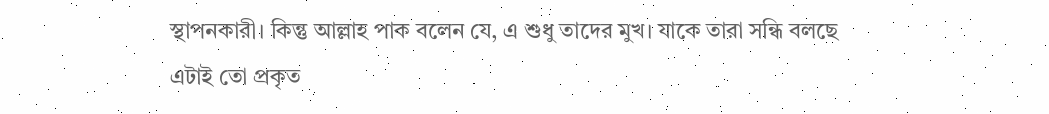স্থাপনকারী। কিন্তু আল্লাহ পাক বলেন যে, এ শুধু তাদের মুখ। যাকে তারা সন্ধি বলছে এটাই তো প্রকৃত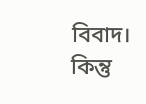বিবাদ। কিন্তু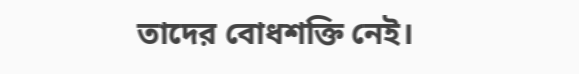তাদের বোধশক্তি নেই।